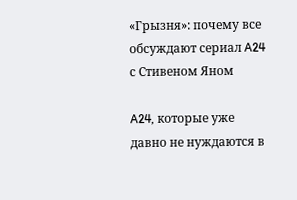«Грызня»: почему все обсуждают сериал A24 с Стивеном Яном

A24, которые уже давно не нуждаются в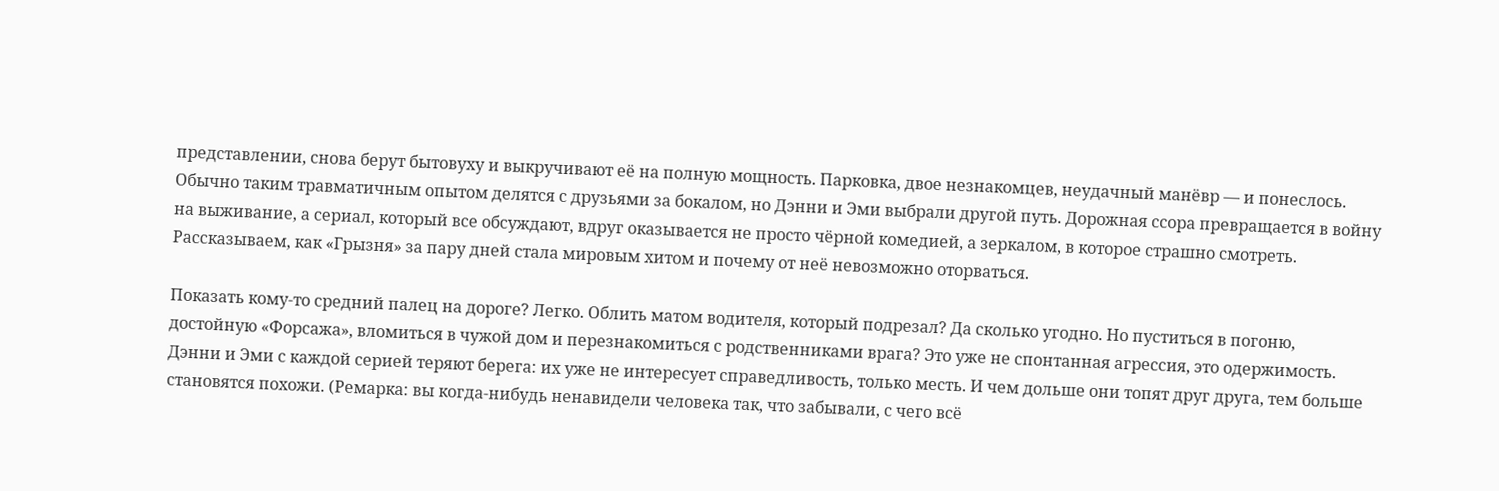представлении, снова берут бытовуху и выкручивают её на полную мощность. Парковка, двое незнакомцев, неудачный манёвр — и понеслось. Обычно таким травматичным опытом делятся с друзьями за бокалом, но Дэнни и Эми выбрали другой путь. Дорожная ссора превращается в войну на выживание, а сериал, который все обсуждают, вдруг оказывается не просто чёрной комедией, а зеркалом, в которое страшно смотреть. Рассказываем, как «Грызня» за пару дней стала мировым хитом и почему от неё невозможно оторваться.

Показать кому-то средний палец на дороге? Легко. Облить матом водителя, который подрезал? Да сколько угодно. Но пуститься в погоню, достойную «Форсажа», вломиться в чужой дом и перезнакомиться с родственниками врага? Это уже не спонтанная агрессия, это одержимость. Дэнни и Эми с каждой серией теряют берега: их уже не интересует справедливость, только месть. И чем дольше они топят друг друга, тем больше становятся похожи. (Ремарка: вы когда-нибудь ненавидели человека так, что забывали, с чего всё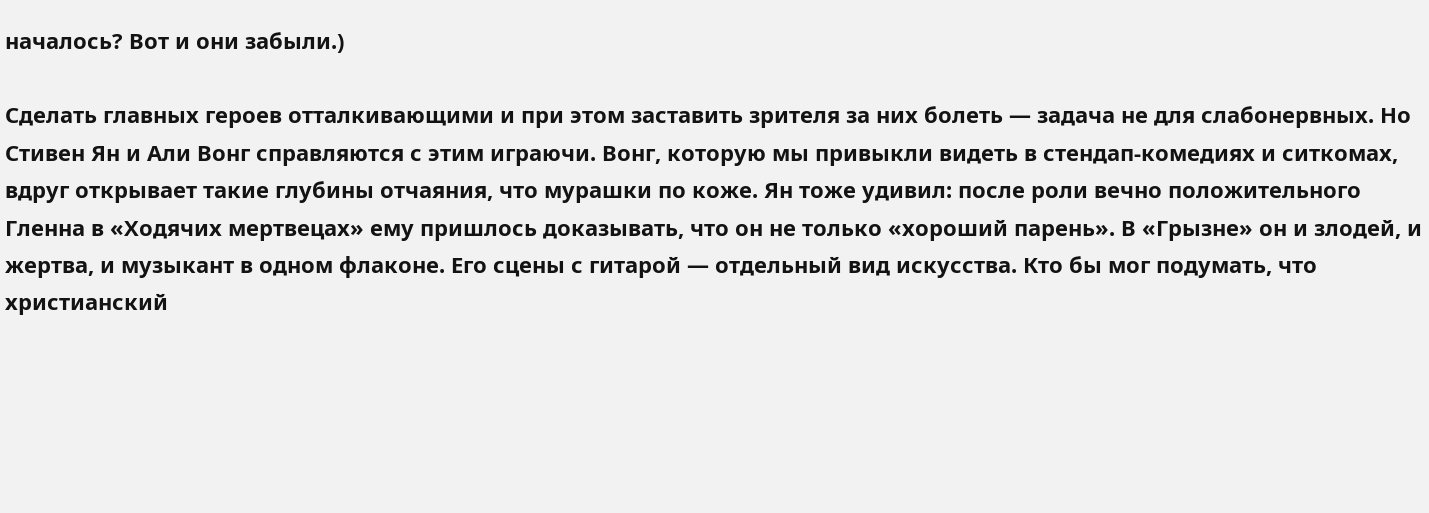началось? Вот и они забыли.)

Сделать главных героев отталкивающими и при этом заставить зрителя за них болеть — задача не для слабонервных. Но Стивен Ян и Али Вонг справляются с этим играючи. Вонг, которую мы привыкли видеть в стендап-комедиях и ситкомах, вдруг открывает такие глубины отчаяния, что мурашки по коже. Ян тоже удивил: после роли вечно положительного Гленна в «Ходячих мертвецах» ему пришлось доказывать, что он не только «хороший парень». В «Грызне» он и злодей, и жертва, и музыкант в одном флаконе. Его сцены с гитарой — отдельный вид искусства. Кто бы мог подумать, что христианский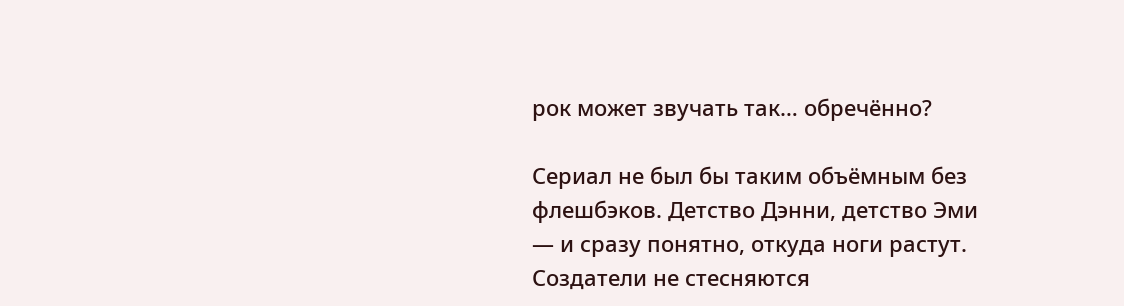рок может звучать так… обречённо?

Сериал не был бы таким объёмным без флешбэков. Детство Дэнни, детство Эми — и сразу понятно, откуда ноги растут. Создатели не стесняются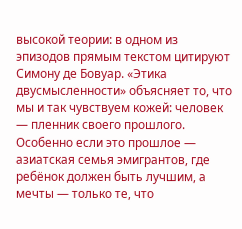высокой теории: в одном из эпизодов прямым текстом цитируют Симону де Бовуар. «Этика двусмысленности» объясняет то, что мы и так чувствуем кожей: человек — пленник своего прошлого. Особенно если это прошлое — азиатская семья эмигрантов, где ребёнок должен быть лучшим, а мечты — только те, что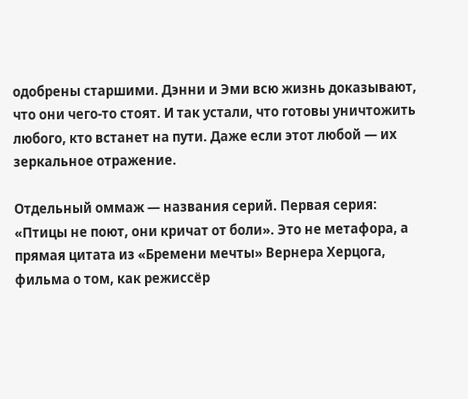одобрены старшими. Дэнни и Эми всю жизнь доказывают, что они чего-то стоят. И так устали, что готовы уничтожить любого, кто встанет на пути. Даже если этот любой — их зеркальное отражение.

Отдельный оммаж — названия серий. Первая серия: «Птицы не поют, они кричат от боли». Это не метафора, а прямая цитата из «Бремени мечты» Вернера Херцога, фильма о том, как режиссёр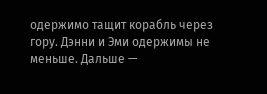одержимо тащит корабль через гору. Дэнни и Эми одержимы не меньше. Дальше —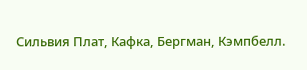Сильвия Плат, Кафка, Бергман, Кэмпбелл.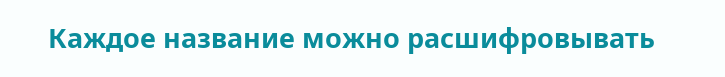Каждое название можно расшифровывать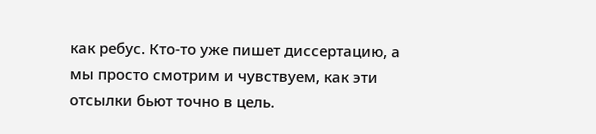как ребус. Кто-то уже пишет диссертацию, а мы просто смотрим и чувствуем, как эти отсылки бьют точно в цель.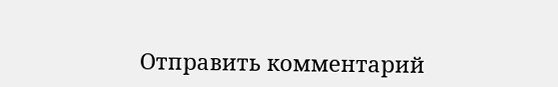Отправить комментарий